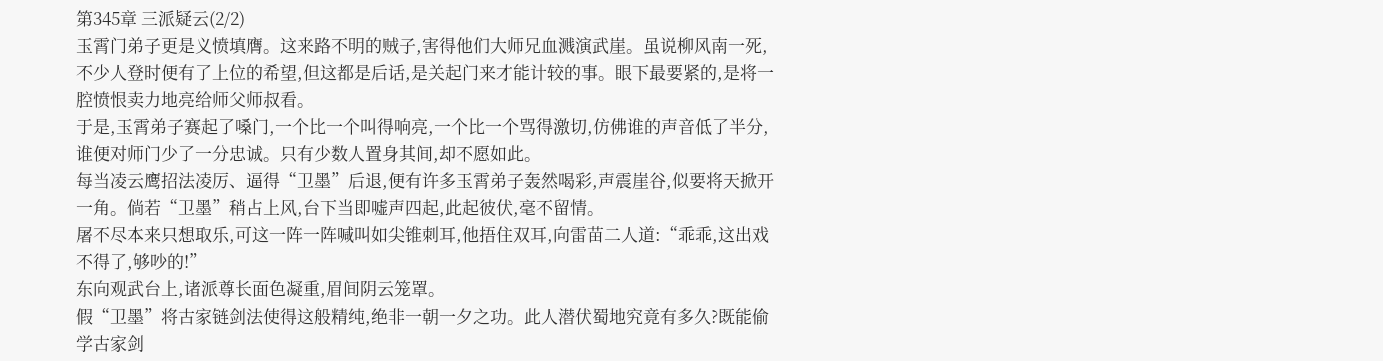第345章 三派疑云(2/2)
玉霄门弟子更是义愤填膺。这来路不明的贼子,害得他们大师兄血溅演武崖。虽说柳风南一死,不少人登时便有了上位的希望,但这都是后话,是关起门来才能计较的事。眼下最要紧的,是将一腔愤恨卖力地亮给师父师叔看。
于是,玉霄弟子赛起了嗓门,一个比一个叫得响亮,一个比一个骂得激切,仿佛谁的声音低了半分,谁便对师门少了一分忠诚。只有少数人置身其间,却不愿如此。
每当凌云鹰招法凌厉、逼得“卫墨”后退,便有许多玉霄弟子轰然喝彩,声震崖谷,似要将天掀开一角。倘若“卫墨”稍占上风,台下当即嘘声四起,此起彼伏,毫不留情。
屠不尽本来只想取乐,可这一阵一阵喊叫如尖锥刺耳,他捂住双耳,向雷苗二人道:“乖乖,这出戏不得了,够吵的!”
东向观武台上,诸派尊长面色凝重,眉间阴云笼罩。
假“卫墨”将古家链剑法使得这般精纯,绝非一朝一夕之功。此人潜伏蜀地究竟有多久?既能偷学古家剑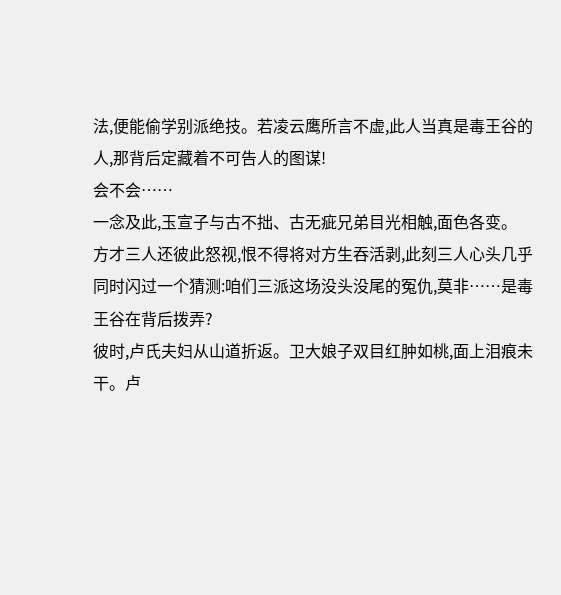法,便能偷学别派绝技。若凌云鹰所言不虚,此人当真是毒王谷的人,那背后定藏着不可告人的图谋!
会不会……
一念及此,玉宣子与古不拙、古无疵兄弟目光相触,面色各变。
方才三人还彼此怒视,恨不得将对方生吞活剥,此刻三人心头几乎同时闪过一个猜测:咱们三派这场没头没尾的冤仇,莫非……是毒王谷在背后拨弄?
彼时,卢氏夫妇从山道折返。卫大娘子双目红肿如桃,面上泪痕未干。卢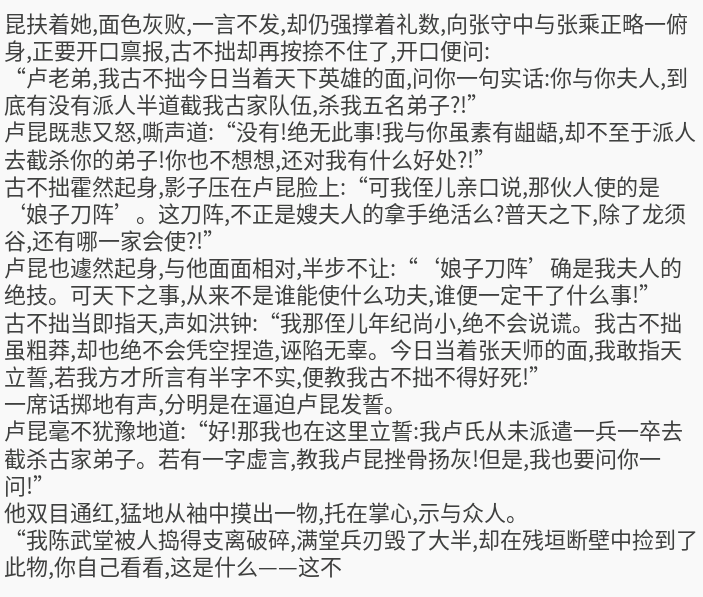昆扶着她,面色灰败,一言不发,却仍强撑着礼数,向张守中与张乘正略一俯身,正要开口禀报,古不拙却再按捺不住了,开口便问:
“卢老弟,我古不拙今日当着天下英雄的面,问你一句实话:你与你夫人,到底有没有派人半道截我古家队伍,杀我五名弟子?!”
卢昆既悲又怒,嘶声道:“没有!绝无此事!我与你虽素有龃龉,却不至于派人去截杀你的弟子!你也不想想,还对我有什么好处?!”
古不拙霍然起身,影子压在卢昆脸上:“可我侄儿亲口说,那伙人使的是‘娘子刀阵’。这刀阵,不正是嫂夫人的拿手绝活么?普天之下,除了龙须谷,还有哪一家会使?!”
卢昆也遽然起身,与他面面相对,半步不让:“‘娘子刀阵’确是我夫人的绝技。可天下之事,从来不是谁能使什么功夫,谁便一定干了什么事!”
古不拙当即指天,声如洪钟:“我那侄儿年纪尚小,绝不会说谎。我古不拙虽粗莽,却也绝不会凭空捏造,诬陷无辜。今日当着张天师的面,我敢指天立誓,若我方才所言有半字不实,便教我古不拙不得好死!”
一席话掷地有声,分明是在逼迫卢昆发誓。
卢昆毫不犹豫地道:“好!那我也在这里立誓:我卢氏从未派遣一兵一卒去截杀古家弟子。若有一字虚言,教我卢昆挫骨扬灰!但是,我也要问你一问!”
他双目通红,猛地从袖中摸出一物,托在掌心,示与众人。
“我陈武堂被人捣得支离破碎,满堂兵刃毁了大半,却在残垣断壁中捡到了此物,你自己看看,这是什么——这不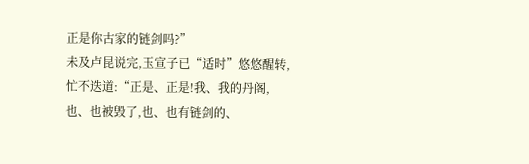正是你古家的链剑吗?”
未及卢昆说完,玉宣子已“适时”悠悠醒转,忙不迭道:“正是、正是!我、我的丹阁,也、也被毁了,也、也有链剑的、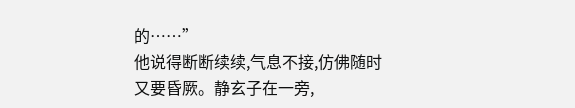的……”
他说得断断续续,气息不接,仿佛随时又要昏厥。静玄子在一旁,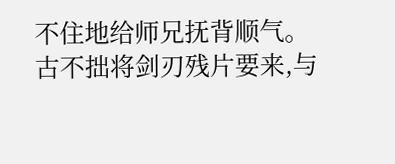不住地给师兄抚背顺气。
古不拙将剑刃残片要来,与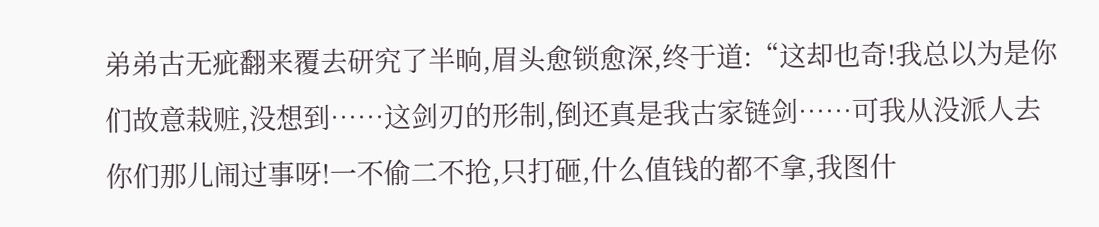弟弟古无疵翻来覆去研究了半晌,眉头愈锁愈深,终于道:“这却也奇!我总以为是你们故意栽赃,没想到……这剑刃的形制,倒还真是我古家链剑……可我从没派人去你们那儿闹过事呀!一不偷二不抢,只打砸,什么值钱的都不拿,我图什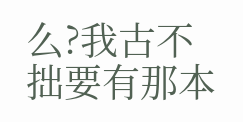么?我古不拙要有那本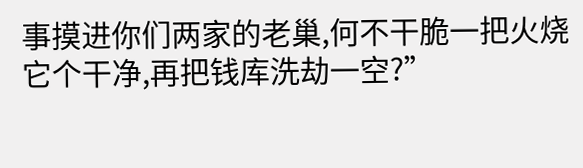事摸进你们两家的老巢,何不干脆一把火烧它个干净,再把钱库洗劫一空?”